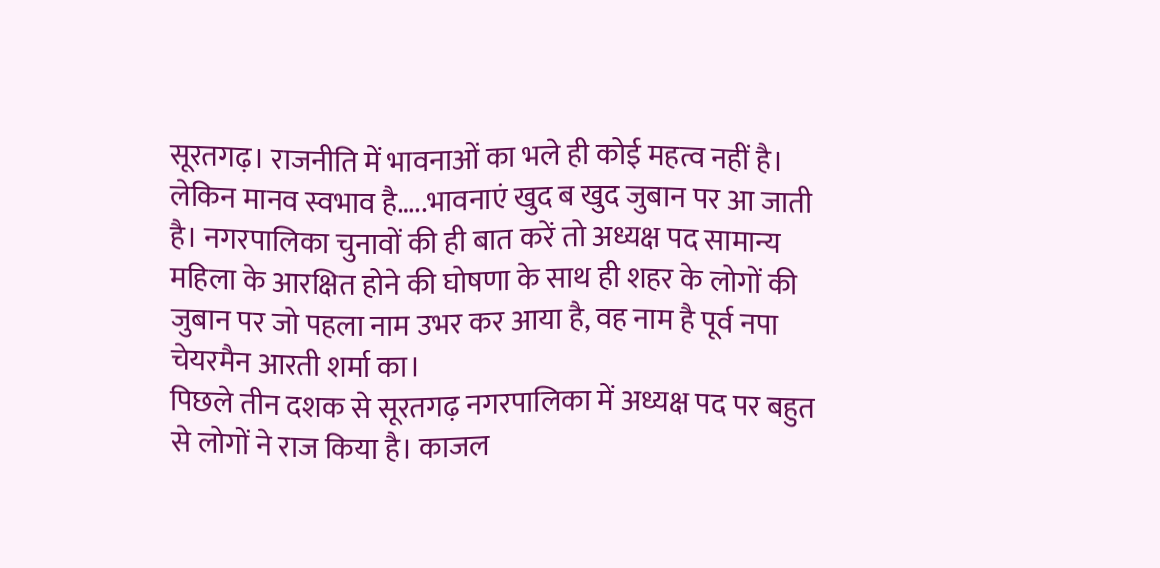सूरतगढ़। राजनीति में भावनाओं का भले ही कोई महत्व नहीं है। लेकिन मानव स्वभाव है…..भावनाएं खुद ब खुद जुबान पर आ जाती है। नगरपालिका चुनावों की ही बात करें तो अध्यक्ष पद सामान्य महिला के आरक्षित होने की घोषणा के साथ ही शहर के लोगों की जुबान पर जो पहला नाम उभर कर आया है, वह नाम है पूर्व नपा चेयरमैन आरती शर्मा का।
पिछले तीन दशक से सूरतगढ़ नगरपालिका में अध्यक्ष पद पर बहुत से लोगों ने राज किया है। काजल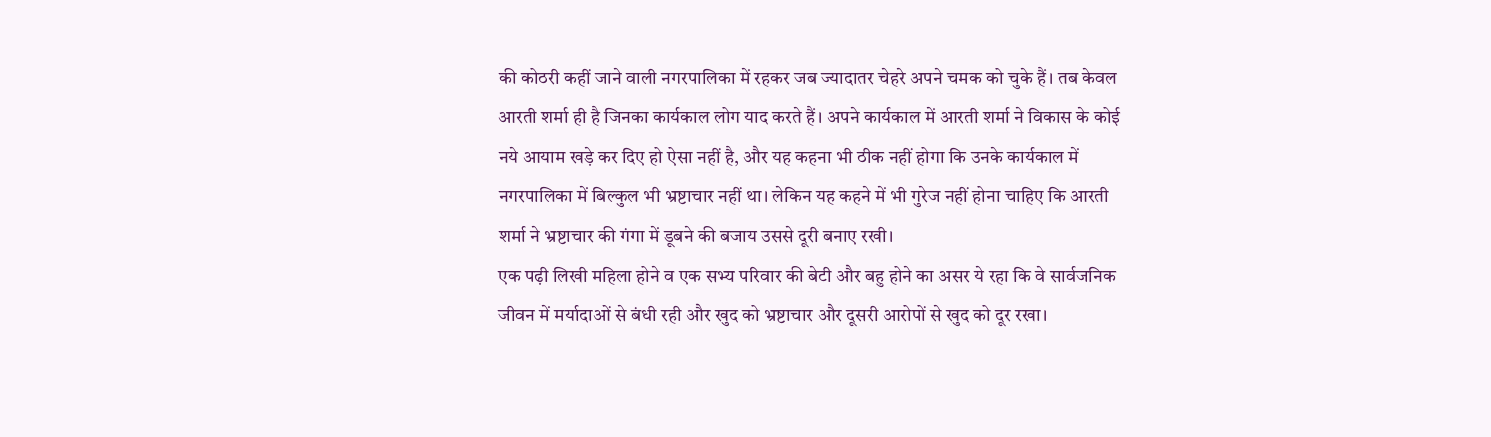की कोठरी कहीं जाने वाली नगरपालिका में रहकर जब ज्यादातर चेहरे अपने चमक को चुके हैं। तब केवल आरती शर्मा ही है जिनका कार्यकाल लोग याद करते हैं। अपने कार्यकाल में आरती शर्मा ने विकास के कोई नये आयाम खड़े कर दिए हो ऐसा नहीं है, और यह कहना भी ठीक नहीं होगा कि उनके कार्यकाल में नगरपालिका में बिल्कुल भी भ्रष्टाचार नहीं था। लेकिन यह कहने में भी गुरेज नहीं होना चाहिए कि आरती शर्मा ने भ्रष्टाचार की गंगा में डूबने की बजाय उससे दूरी बनाए रखी।
एक पढ़ी लिखी महिला होने व एक सभ्य परिवार की बेटी और बहु होने का असर ये रहा कि वे सार्वजनिक जीवन में मर्यादाओं से बंधी रही और खुद को भ्रष्टाचार और दूसरी आरोपों से खुद को दूर रखा।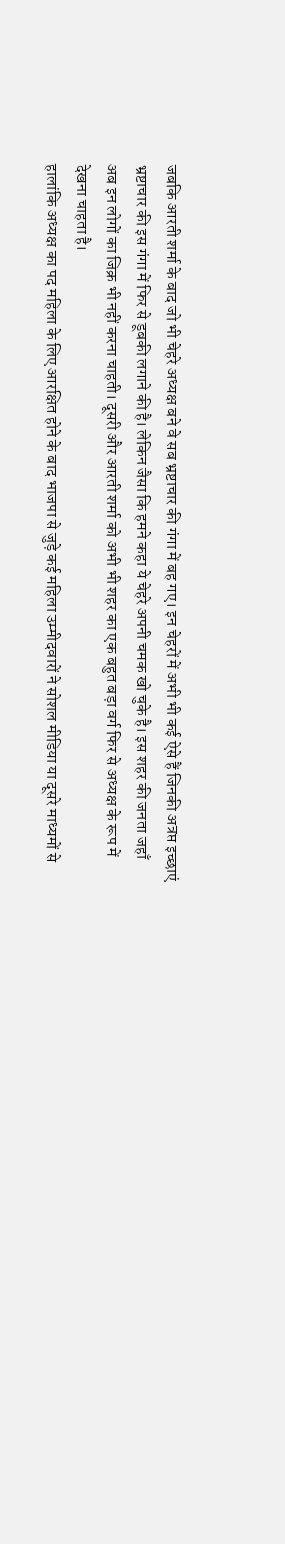जबकि आरती शर्मा के बाद जो भी चेहरे अध्यक्ष बने वे सब भ्रष्टाचार की गंगा में बह गए। इन चेहरों में अभी भी कई ऐसे हैं जिनकी अत्रप्त इच्छाएं भ्रष्टाचार की इस गंगा में फिर से डूबकी लगाने की है। लेकिन जैसा कि हमने कहा ये चेहरे अपनी चमक खो चुके है। इस शहर की जनता जहाँ अब इन लोगों का जिक्र भी नहीं करना चाहती। दूसरी और आरती शर्मा को अभी भी शहर का एक बहुत बड़ा वर्ग फिर से अध्यक्ष के रूप में देखना चाहता है।
हालांकि अध्यक्ष का पद महिला के लिए आरक्षित होने के बाद भाजपा से जुड़े कई महिला उम्मीदवारों ने सोशल मीडिया या दूसरे माध्यमों से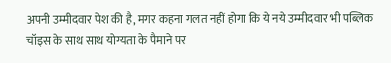अपनी उम्मीदवार पेश की है, मगर कहना गलत नहीं होगा कि ये नये उम्मीदवार भी पब्लिक चॉइस के साथ साथ योग्यता के पैमाने पर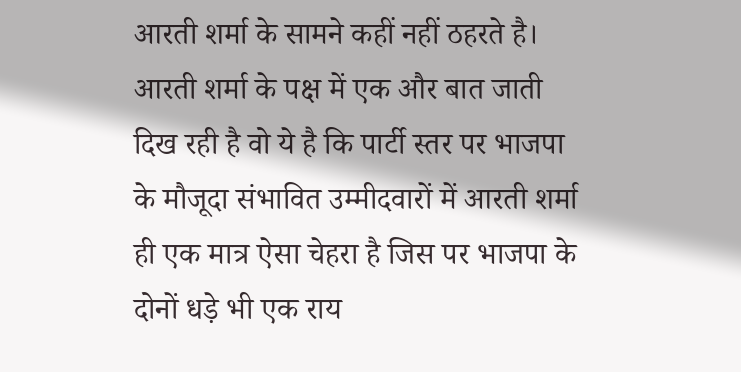आरती शर्मा के सामने कहीं नहीं ठहरते है। आरती शर्मा के पक्ष में एक और बात जाती दिख रही है वो ये है कि पार्टी स्तर पर भाजपा के मौजूदा संभावित उम्मीदवारों में आरती शर्मा ही एक मात्र ऐसा चेहरा है जिस पर भाजपा के दोनों धड़े भी एक राय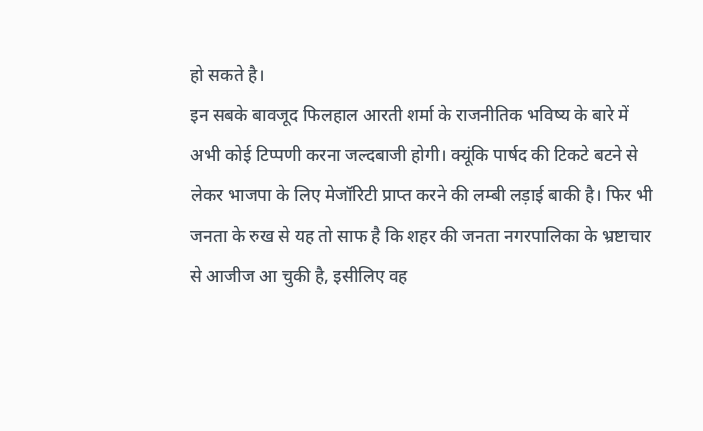हो सकते है।
इन सबके बावजूद फिलहाल आरती शर्मा के राजनीतिक भविष्य के बारे में अभी कोई टिप्पणी करना जल्दबाजी होगी। क्यूंकि पार्षद की टिकटे बटने से लेकर भाजपा के लिए मेजॉरिटी प्राप्त करने की लम्बी लड़ाई बाकी है। फिर भी जनता के रुख से यह तो साफ है कि शहर की जनता नगरपालिका के भ्रष्टाचार से आजीज आ चुकी है, इसीलिए वह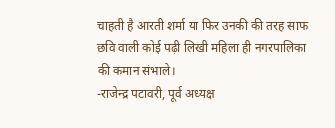चाहती है आरती शर्मा या फिर उनकी की तरह साफ छवि वाली कोई पढ़ी लिखी महिला ही नगरपालिका की कमान संभाले।
-राजेन्द्र पटावरी, पूर्व अध्यक्ष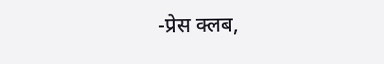-प्रेस क्लब,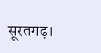सूरतगढ़।